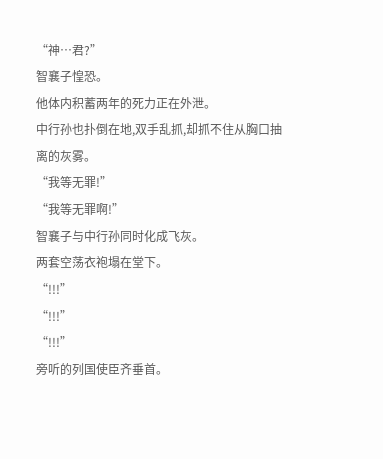“神…君?”
智襄子惶恐。
他体内积蓄两年的死力正在外泄。
中行孙也扑倒在地,双手乱抓,却抓不住从胸口抽离的灰雾。
“我等无罪!”
“我等无罪啊!”
智襄子与中行孙同时化成飞灰。
两套空荡衣袍塌在堂下。
“!!!”
“!!!”
“!!!”
旁听的列国使臣齐垂首。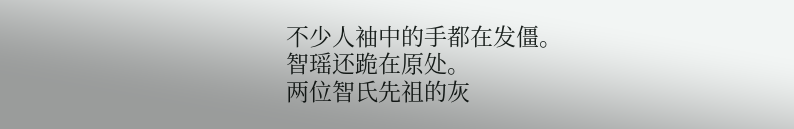不少人袖中的手都在发僵。
智瑶还跪在原处。
两位智氏先祖的灰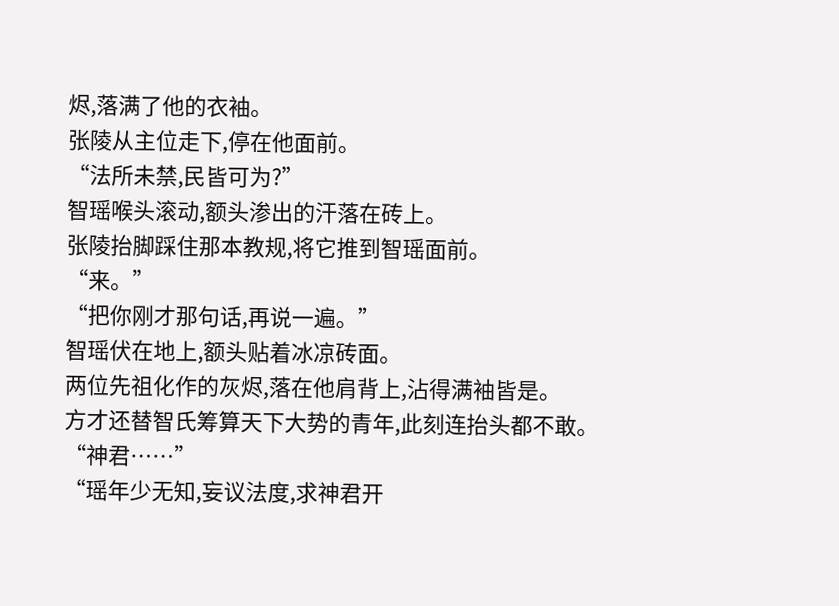烬,落满了他的衣袖。
张陵从主位走下,停在他面前。
“法所未禁,民皆可为?”
智瑶喉头滚动,额头渗出的汗落在砖上。
张陵抬脚踩住那本教规,将它推到智瑶面前。
“来。”
“把你刚才那句话,再说一遍。”
智瑶伏在地上,额头贴着冰凉砖面。
两位先祖化作的灰烬,落在他肩背上,沾得满袖皆是。
方才还替智氏筹算天下大势的青年,此刻连抬头都不敢。
“神君……”
“瑶年少无知,妄议法度,求神君开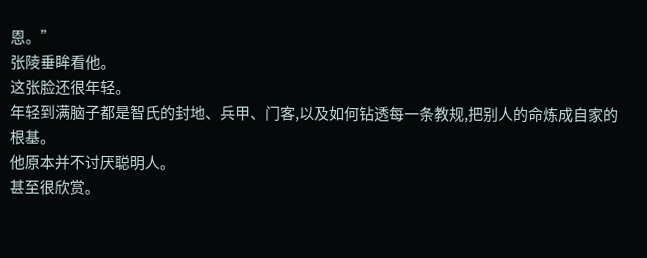恩。”
张陵垂眸看他。
这张脸还很年轻。
年轻到满脑子都是智氏的封地、兵甲、门客,以及如何钻透每一条教规,把别人的命炼成自家的根基。
他原本并不讨厌聪明人。
甚至很欣赏。